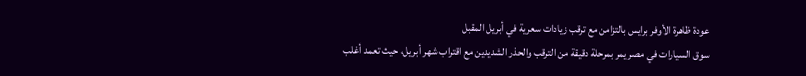عودة ظاهرة الأوفر برايس بالتزامن مع ترقب زيادات سعرية في أبريل المقبل
سوق السيارات في مصر يمر بمرحلة دقيقة من الترقب والحذر الشديدين مع اقتراب شهر أبريل، حيث تعمد أغلب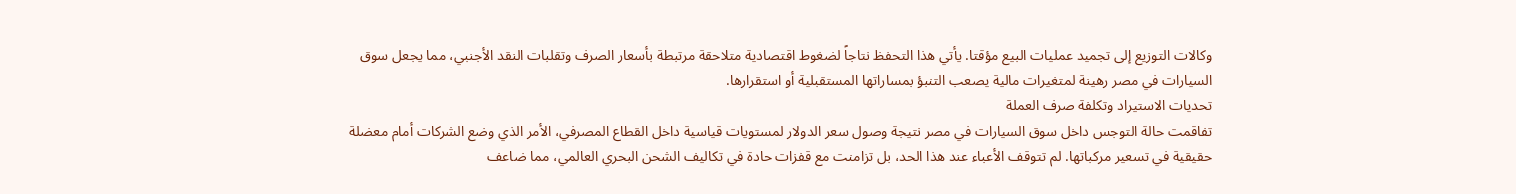وكالات التوزيع إلى تجميد عمليات البيع مؤقتا. يأتي هذا التحفظ نتاجاً لضغوط اقتصادية متلاحقة مرتبطة بأسعار الصرف وتقلبات النقد الأجنبي، مما يجعل سوق السيارات في مصر رهينة لمتغيرات مالية يصعب التنبؤ بمساراتها المستقبلية أو استقرارها.
تحديات الاستيراد وتكلفة صرف العملة
تفاقمت حالة التوجس داخل سوق السيارات في مصر نتيجة وصول سعر الدولار لمستويات قياسية داخل القطاع المصرفي، الأمر الذي وضع الشركات أمام معضلة حقيقية في تسعير مركباتها. لم تتوقف الأعباء عند هذا الحد، بل تزامنت مع قفزات حادة في تكاليف الشحن البحري العالمي، مما ضاعف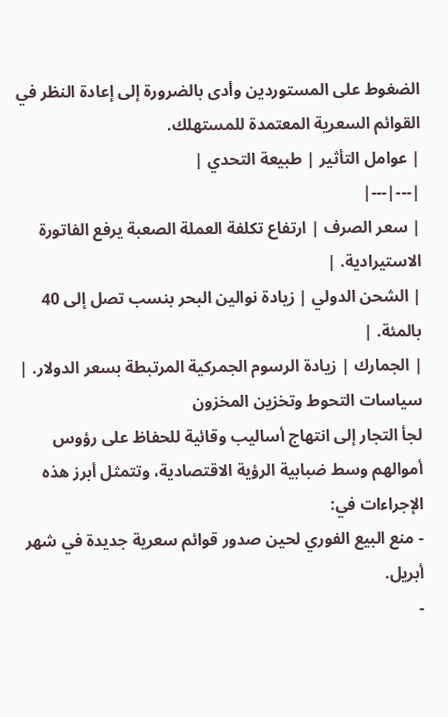الضغوط على المستوردين وأدى بالضرورة إلى إعادة النظر في القوائم السعرية المعتمدة للمستهلك.
| عوامل التأثير | طبيعة التحدي |
|---|---|
| سعر الصرف | ارتفاع تكلفة العملة الصعبة يرفع الفاتورة الاستيرادية. |
| الشحن الدولي | زيادة نوالين البحر بنسب تصل إلى 40 بالمئة. |
| الجمارك | زيادة الرسوم الجمركية المرتبطة بسعر الدولار. |
سياسات التحوط وتخزين المخزون
لجأ التجار إلى انتهاج أساليب وقائية للحفاظ على رؤوس أموالهم وسط ضبابية الرؤية الاقتصادية، وتتمثل أبرز هذه الإجراءات في:
- منع البيع الفوري لحين صدور قوائم سعرية جديدة في شهر أبريل.
-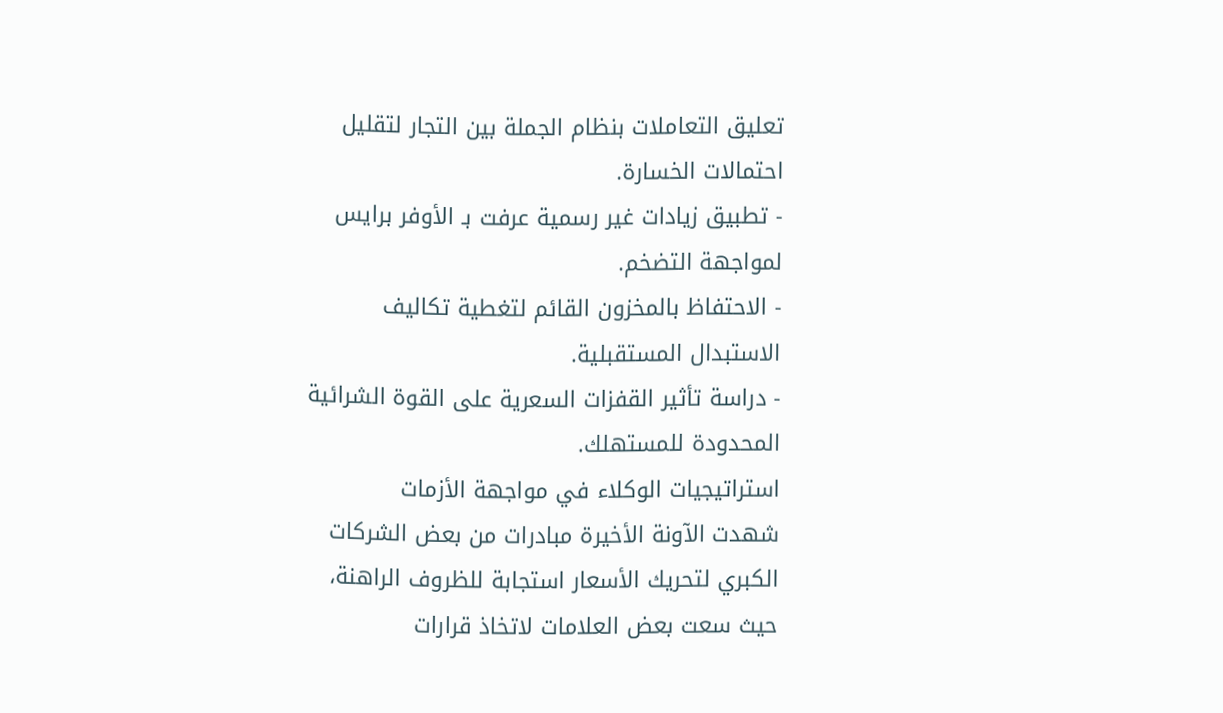تعليق التعاملات بنظام الجملة بين التجار لتقليل احتمالات الخسارة.
- تطبيق زيادات غير رسمية عرفت بـ الأوفر برايس لمواجهة التضخم.
- الاحتفاظ بالمخزون القائم لتغطية تكاليف الاستبدال المستقبلية.
- دراسة تأثير القفزات السعرية على القوة الشرائية المحدودة للمستهلك.
استراتيجيات الوكلاء في مواجهة الأزمات
شهدت الآونة الأخيرة مبادرات من بعض الشركات الكبري لتحريك الأسعار استجابة للظروف الراهنة، حيث سعت بعض العلامات لاتخاذ قرارات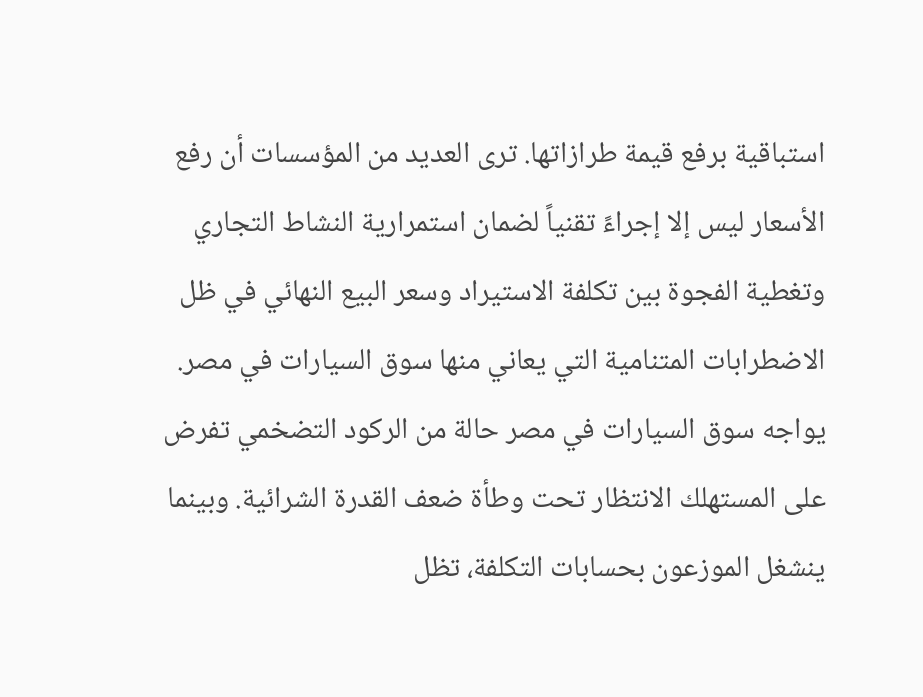استباقية برفع قيمة طرازاتها. ترى العديد من المؤسسات أن رفع الأسعار ليس إلا إجراءً تقنياً لضمان استمرارية النشاط التجاري وتغطية الفجوة بين تكلفة الاستيراد وسعر البيع النهائي في ظل الاضطرابات المتنامية التي يعاني منها سوق السيارات في مصر.
يواجه سوق السيارات في مصر حالة من الركود التضخمي تفرض على المستهلك الانتظار تحت وطأة ضعف القدرة الشرائية. وبينما ينشغل الموزعون بحسابات التكلفة، تظل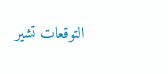التوقعات تشير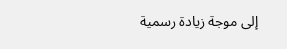إلى موجة زيادة رسمية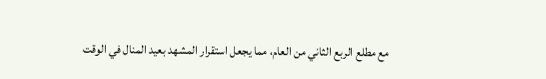مع مطلع الربع الثاني من العام، مما يجعل استقرار المشهد بعيد المنال في الوقت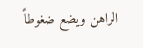الراهن ويضع ضغوطاً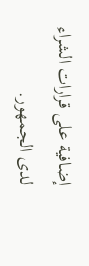إضافية على قرارات الشراء لدى الجمهور.